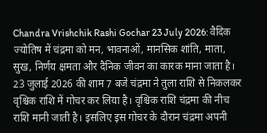Chandra Vrishchik Rashi Gochar 23 July 2026: वैदिक ज्योतिष में चंद्रमा को मन, भावनाओं, मानसिक शांति, माता, सुख, निर्णय क्षमता और दैनिक जीवन का कारक माना जाता है। 23 जुलाई 2026 की शाम 7 बजे चंद्रमा ने तुला राशि से निकलकर वृश्चिक राशि में गोचर कर लिया है। वृश्चिक राशि चंद्रमा की नीच राशि मानी जाती है। इसलिए इस गोचर के दौरान चंद्रमा अपनी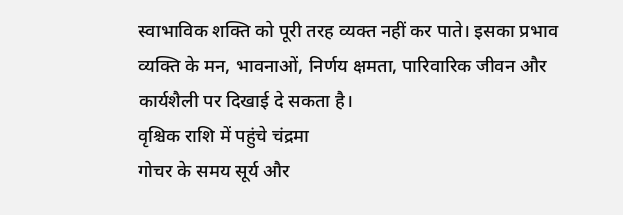स्वाभाविक शक्ति को पूरी तरह व्यक्त नहीं कर पाते। इसका प्रभाव व्यक्ति के मन, भावनाओं, निर्णय क्षमता, पारिवारिक जीवन और कार्यशैली पर दिखाई दे सकता है।
वृश्चिक राशि में पहुंचे चंद्रमा
गोचर के समय सूर्य और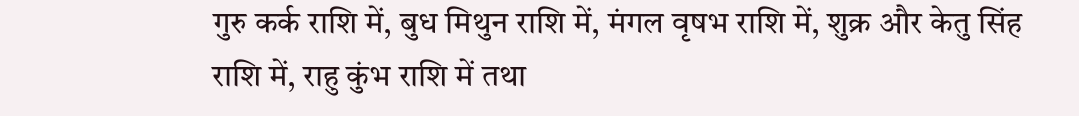गुरु कर्क राशि में, बुध मिथुन राशि में, मंगल वृषभ राशि में, शुक्र और केतु सिंह राशि में, राहु कुंभ राशि में तथा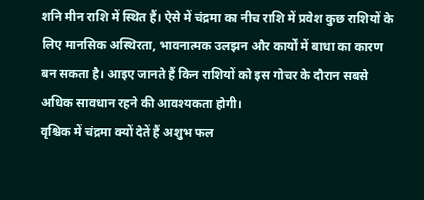शनि मीन राशि में स्थित हैं। ऐसे में चंद्रमा का नीच राशि में प्रवेश कुछ राशियों के लिए मानसिक अस्थिरता, भावनात्मक उलझन और कार्यों में बाधा का कारण बन सकता है। आइए जानते हैं किन राशियों को इस गोचर के दौरान सबसे अधिक सावधान रहने की आवश्यकता होगी।
वृश्चिक में चंद्रमा क्यों देतें हैं अशुभ फल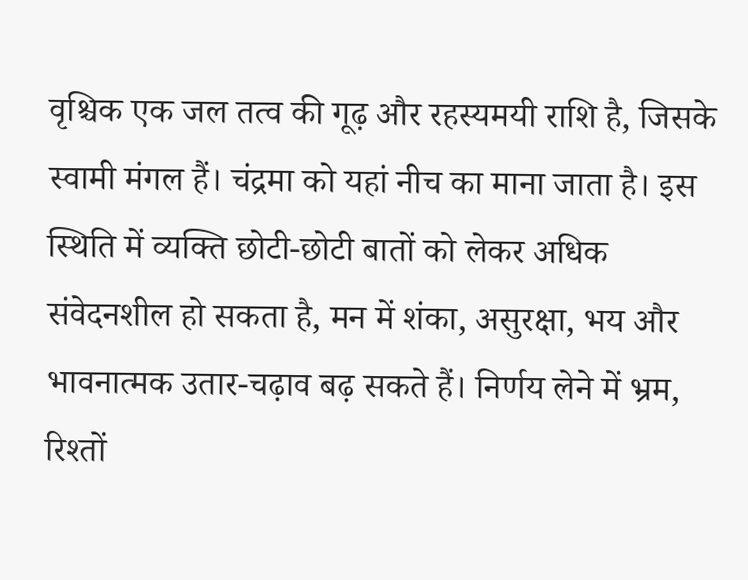वृश्चिक एक जल तत्व की गूढ़ और रहस्यमयी राशि है, जिसके स्वामी मंगल हैं। चंद्रमा को यहां नीच का माना जाता है। इस स्थिति में व्यक्ति छोटी-छोटी बातों को लेकर अधिक संवेदनशील हो सकता है, मन में शंका, असुरक्षा, भय और भावनात्मक उतार-चढ़ाव बढ़ सकते हैं। निर्णय लेने में भ्रम, रिश्तों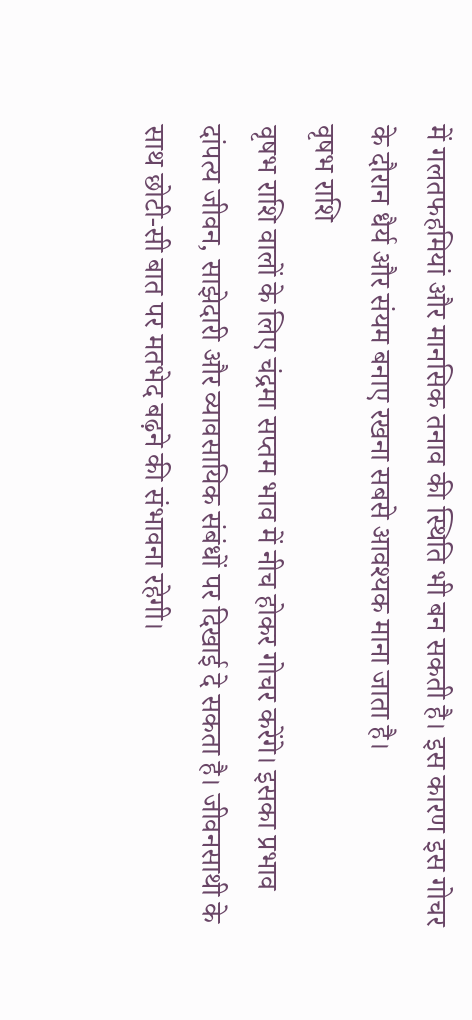में गलतफहमियां और मानसिक तनाव की स्थिति भी बन सकती है। इस कारण इस गोचर के दौरान धैर्य और संयम बनाए रखना सबसे आवश्यक माना जाता है।
वृषभ राशि
वृषभ राशि वालों के लिए चंद्रमा सप्तम भाव में नीच होकर गोचर करेंगे। इसका प्रभाव दांपत्य जीवन, साझेदारी और व्यावसायिक संबंधों पर दिखाई दे सकता है। जीवनसाथी के साथ छोटी-सी बात पर मतभेद बढ़ने की संभावना रहेगी।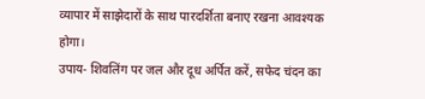व्यापार में साझेदारों के साथ पारदर्शिता बनाए रखना आवश्यक होगा।
उपाय- शिवलिंग पर जल और दूध अर्पित करें, सफेद चंदन का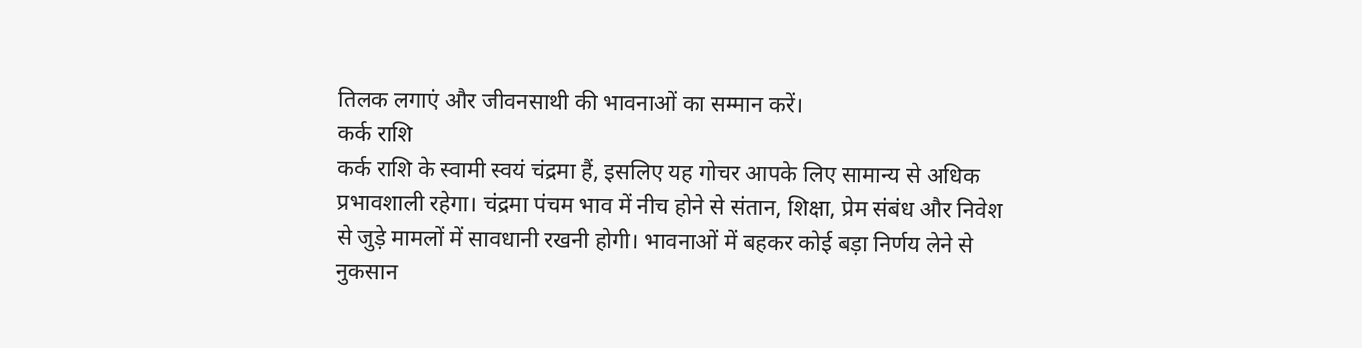तिलक लगाएं और जीवनसाथी की भावनाओं का सम्मान करें।
कर्क राशि
कर्क राशि के स्वामी स्वयं चंद्रमा हैं, इसलिए यह गोचर आपके लिए सामान्य से अधिक प्रभावशाली रहेगा। चंद्रमा पंचम भाव में नीच होने से संतान, शिक्षा, प्रेम संबंध और निवेश से जुड़े मामलों में सावधानी रखनी होगी। भावनाओं में बहकर कोई बड़ा निर्णय लेने से नुकसान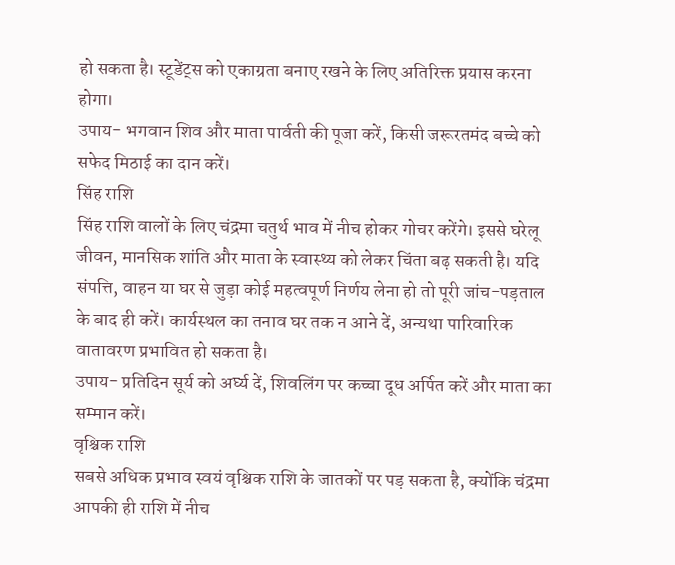हो सकता है। स्टूडेंट्स को एकाग्रता बनाए रखने के लिए अतिरिक्त प्रयास करना होगा।
उपाय- भगवान शिव और माता पार्वती की पूजा करें, किसी जरूरतमंद बच्चे को सफेद मिठाई का दान करें।
सिंह राशि
सिंह राशि वालों के लिए चंद्रमा चतुर्थ भाव में नीच होकर गोचर करेंगे। इससे घरेलू जीवन, मानसिक शांति और माता के स्वास्थ्य को लेकर चिंता बढ़ सकती है। यदि संपत्ति, वाहन या घर से जुड़ा कोई महत्वपूर्ण निर्णय लेना हो तो पूरी जांच-पड़ताल के बाद ही करें। कार्यस्थल का तनाव घर तक न आने दें, अन्यथा पारिवारिक वातावरण प्रभावित हो सकता है।
उपाय- प्रतिदिन सूर्य को अर्घ्य दें, शिवलिंग पर कच्चा दूध अर्पित करें और माता का सम्मान करें।
वृश्चिक राशि
सबसे अधिक प्रभाव स्वयं वृश्चिक राशि के जातकों पर पड़ सकता है, क्योंकि चंद्रमा आपकी ही राशि में नीच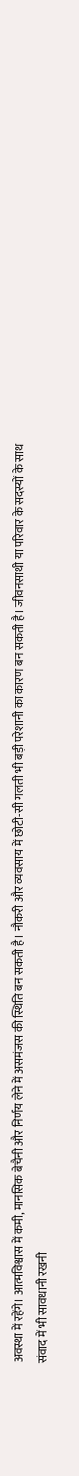अवस्था में रहेंगे। आत्मविश्वास में कमी, मानसिक बेचैनी और निर्णय लेने में असमंजस की स्थिति बन सकती है। नौकरी और व्यवसाय में छोटी-सी गलती भी बड़ी परेशानी का कारण बन सकती है। जीवनसाथी या परिवार के सदस्यों के साथ संवाद में भी सावधानी रखनी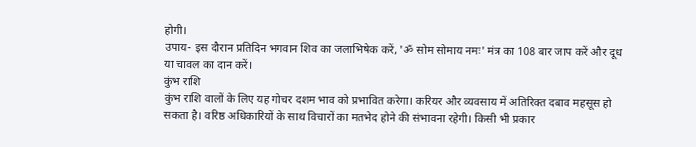होगी।
उपाय- इस दौरान प्रतिदिन भगवान शिव का जलाभिषेक करें, 'ॐ सोम सोमाय नमः' मंत्र का 108 बार जाप करें और दूध या चावल का दान करें।
कुंभ राशि
कुंभ राशि वालों के लिए यह गोचर दशम भाव को प्रभावित करेगा। करियर और व्यवसाय में अतिरिक्त दबाव महसूस हो सकता है। वरिष्ठ अधिकारियों के साथ विचारों का मतभेद होने की संभावना रहेगी। किसी भी प्रकार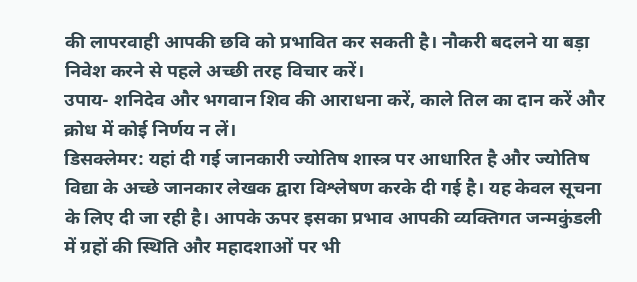की लापरवाही आपकी छवि को प्रभावित कर सकती है। नौकरी बदलने या बड़ा निवेश करने से पहले अच्छी तरह विचार करें।
उपाय- शनिदेव और भगवान शिव की आराधना करें, काले तिल का दान करें और क्रोध में कोई निर्णय न लें।
डिसक्लेमर: यहां दी गई जानकारी ज्योतिष शास्त्र पर आधारित है और ज्योतिष विद्या के अच्छे जानकार लेखक द्वारा विश्लेषण करके दी गई है। यह केवल सूचना के लिए दी जा रही है। आपके ऊपर इसका प्रभाव आपकी व्यक्तिगत जन्मकुंडली में ग्रहों की स्थिति और महादशाओं पर भी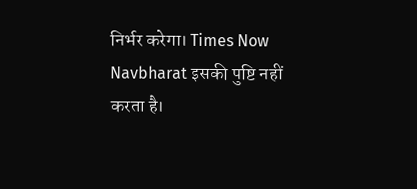निर्भर करेगा। Times Now Navbharat इसकी पुष्टि नहीं करता है।